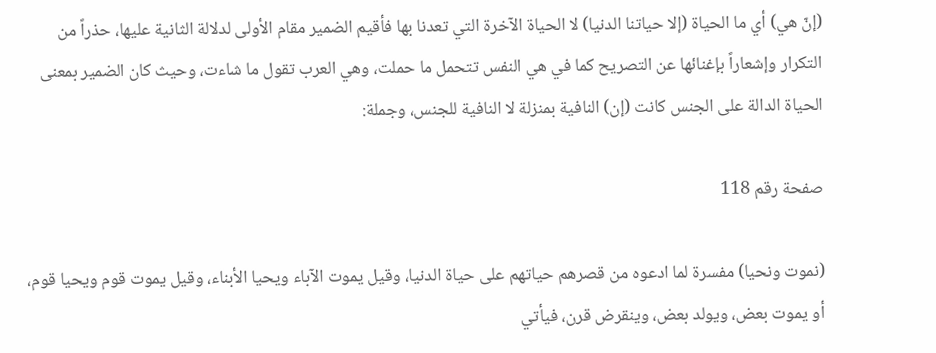(إنّ هي) أي ما الحياة (إلا حياتنا الدنيا) لا الحياة الآخرة التي تعدنا بها فأقيم الضمير مقام الأولى لدلالة الثانية عليها، حذراً من التكرار وإشعاراً بإغنائها عن التصريح كما في هي النفس تتحمل ما حملت، وهي العرب تقول ما شاءت، وحيث كان الضمير بمعنى الحياة الدالة على الجنس كانت (إن) النافية بمنزلة لا النافية للجنس، وجملة:

صفحة رقم 118

(نموت ونحيا) مفسرة لما ادعوه من قصرهم حياتهم على حياة الدنيا، وقيل يموت الآباء ويحيا الأبناء، وقيل يموت قوم ويحيا قوم، أو يموت بعض، ويولد بعض، وينقرض قرن، فيأتي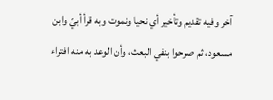آخر وفيه تقديم وتأخير أي نحيا ونموت وبه قرأ أبيّ وابن مسعود، ثم صرحوا بنفي البعث، وأن الوعد به منه افتراء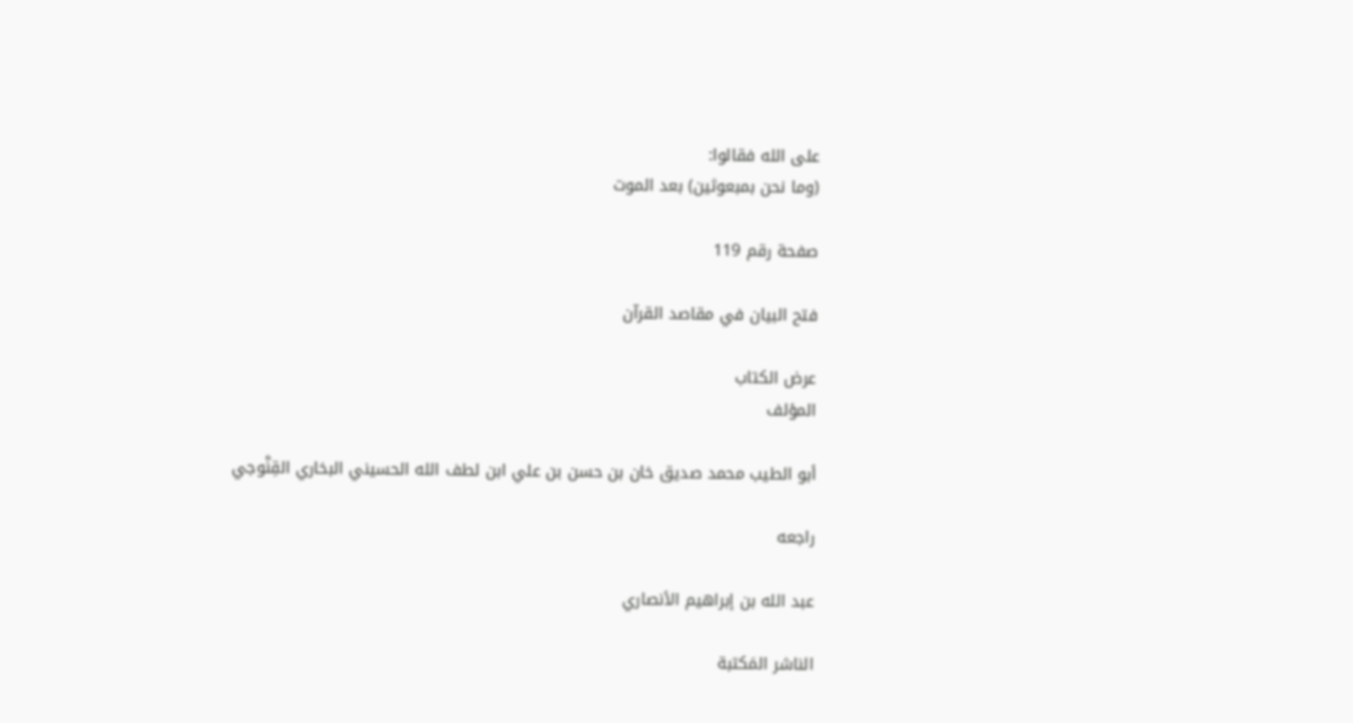على الله فقالوا:
(وما نحن بمبعوثين) بعد الموت

صفحة رقم 119

فتح البيان في مقاصد القرآن

عرض الكتاب
المؤلف

أبو الطيب محمد صديق خان بن حسن بن علي ابن لطف الله الحسيني البخاري القِنَّوجي

راجعه

عبد الله بن إبراهيم الأنصاري

الناشر المَكتبة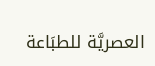العصريَّة للطبَاعة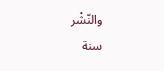والنّشْر
سنة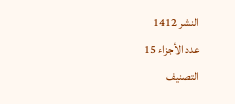النشر 1412
عدد الأجزاء 15
التصنيف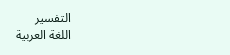التفسير
اللغة العربية